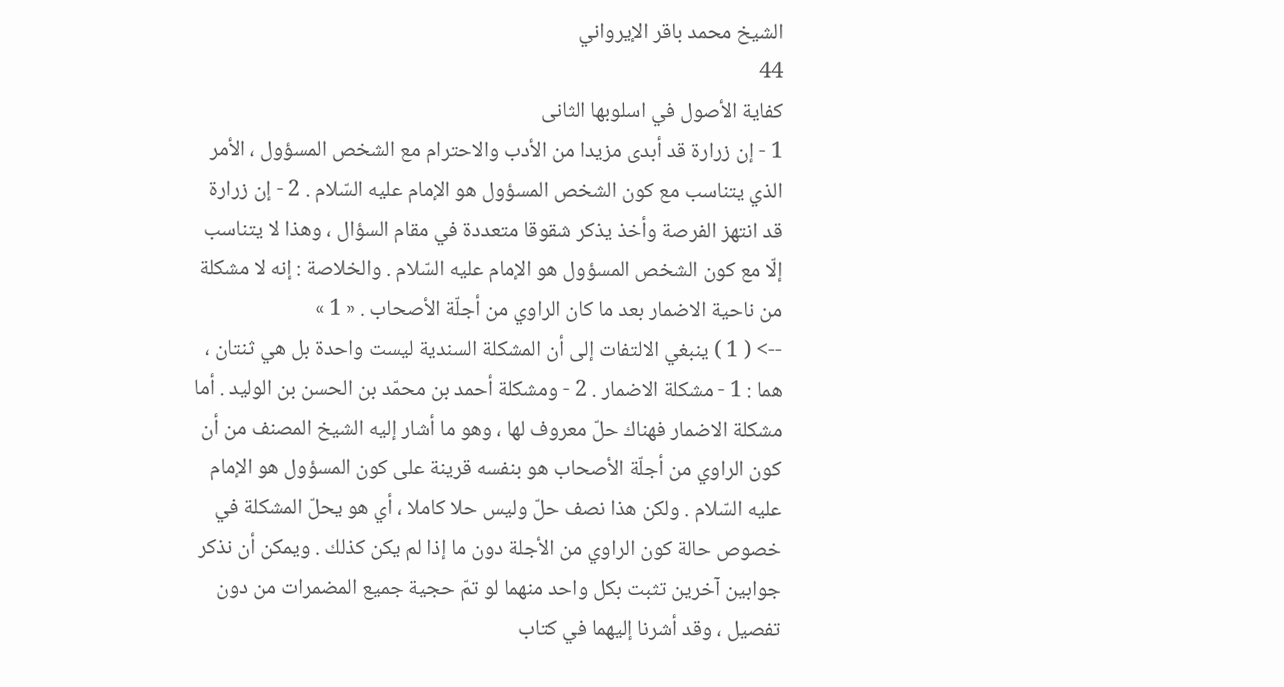الشيخ محمد باقر الإيرواني
44
كفاية الأصول في اسلوبها الثانى
1 - إن زرارة قد أبدى مزيدا من الأدب والاحترام مع الشخص المسؤول ، الأمر الذي يتناسب مع كون الشخص المسؤول هو الإمام عليه السّلام . 2 - إن زرارة قد انتهز الفرصة وأخذ يذكر شقوقا متعددة في مقام السؤال ، وهذا لا يتناسب إلّا مع كون الشخص المسؤول هو الإمام عليه السّلام . والخلاصة : إنه لا مشكلة من ناحية الاضمار بعد ما كان الراوي من أجلّة الأصحاب . « 1 »
--> ( 1 ) ينبغي الالتفات إلى أن المشكلة السندية ليست واحدة بل هي ثنتان ، هما : 1 - مشكلة الاضمار . 2 - ومشكلة أحمد بن محمّد بن الحسن بن الوليد . أما مشكلة الاضمار فهناك حلّ معروف لها ، وهو ما أشار إليه الشيخ المصنف من أن كون الراوي من أجلّة الأصحاب هو بنفسه قرينة على كون المسؤول هو الإمام عليه السّلام . ولكن هذا نصف حلّ وليس حلا كاملا ، أي هو يحلّ المشكلة في خصوص حالة كون الراوي من الأجلة دون ما إذا لم يكن كذلك . ويمكن أن نذكر جوابين آخرين تثبت بكل واحد منهما لو تمّ حجية جميع المضمرات من دون تفصيل ، وقد أشرنا إليهما في كتاب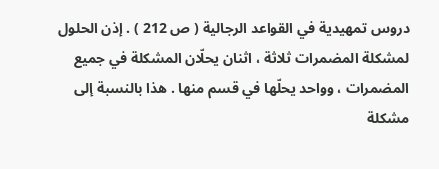دروس تمهيدية في القواعد الرجالية ( ص 212 ) . إذن الحلول لمشكلة المضمرات ثلاثة ، اثنان يحلّان المشكلة في جميع المضمرات ، وواحد يحلّها في قسم منها . هذا بالنسبة إلى مشكلة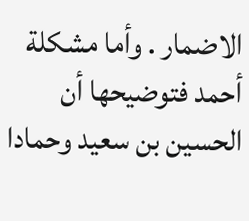الاضمار . وأما مشكلة أحمد فتوضيحها أن الحسين بن سعيد وحمادا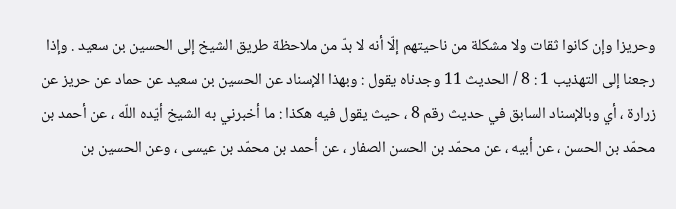وحريزا وإن كانوا ثقات ولا مشكلة من ناحيتهم إلّا أنه لا بدّ من ملاحظة طريق الشيخ إلى الحسين بن سعيد . وإذا رجعنا إلى التهذيب 1 : 8 / الحديث 11 وجدناه يقول : وبهذا الإسناد عن الحسين بن سعيد عن حماد عن حريز عن زرارة ، أي وبالإسناد السابق في حديث رقم 8 ، حيث يقول فيه هكذا : ما أخبرني به الشيخ أيّده اللّه ، عن أحمد بن محمّد بن الحسن ، عن أبيه ، عن محمّد بن الحسن الصفار ، عن أحمد بن محمّد بن عيسى ، وعن الحسين بن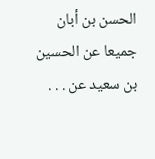الحسن بن أبان جميعا عن الحسين بن سعيد عن . . .